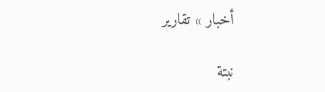أخبار » تقارير

نبتة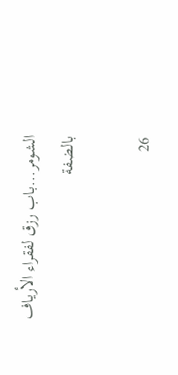الشومر...باب رزق لفقراء الأرياف بالضفة

26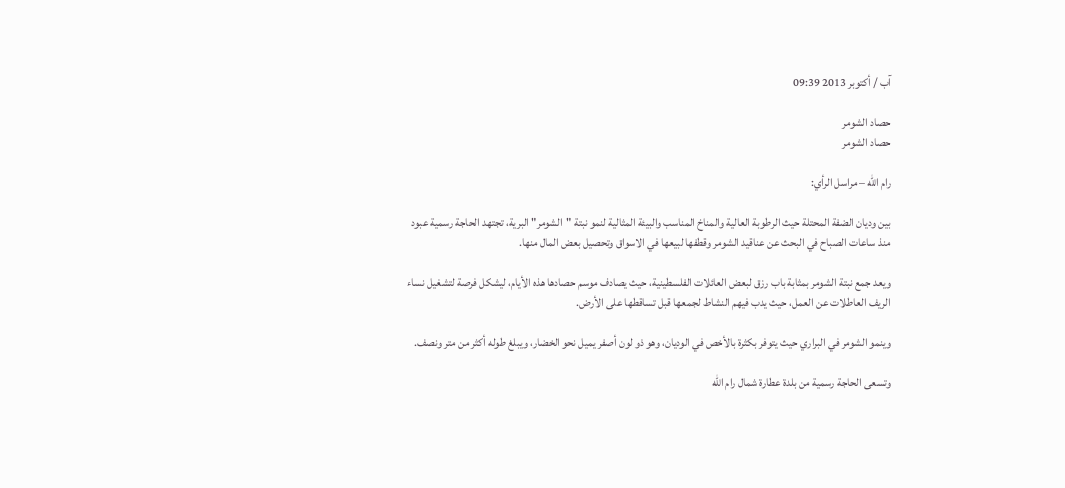آب / أكتوبر 2013 09:39

حصاد الشومر
حصاد الشومر

رام الله – مراسل الرأي:

بين وديان الضفة المحتلة حيث الرطوبة العالية والمناخ المناسب والبيئة المثالية لنمو نبتة "الشومر" البرية، تجتهد الحاجة رسمية عبود منذ ساعات الصباح في البحث عن عناقيد الشومر وقطفها لبيعها في الاسواق وتحصيل بعض المال منها.

ويعد جمع نبتة الشومر بمثابة باب رزق لبعض العائلات الفلسطينية، حيث يصادف موسم حصادها هذه الأيام، ليشكل فرصة لتشغيل نساء الريف العاطلات عن العمل، حيث يدب فيهم النشاط لجمعها قبل تساقطها على الأرض.

وينمو الشومر في البراري حيث يتوفر بكثرة بالأخص في الوديان، وهو ذو لون أصفر يميل نحو الخضار، ويبلغ طوله أكثر من متر ونصف.

وتسعى الحاجة رسمية من بلدة عطارة شمال رام الله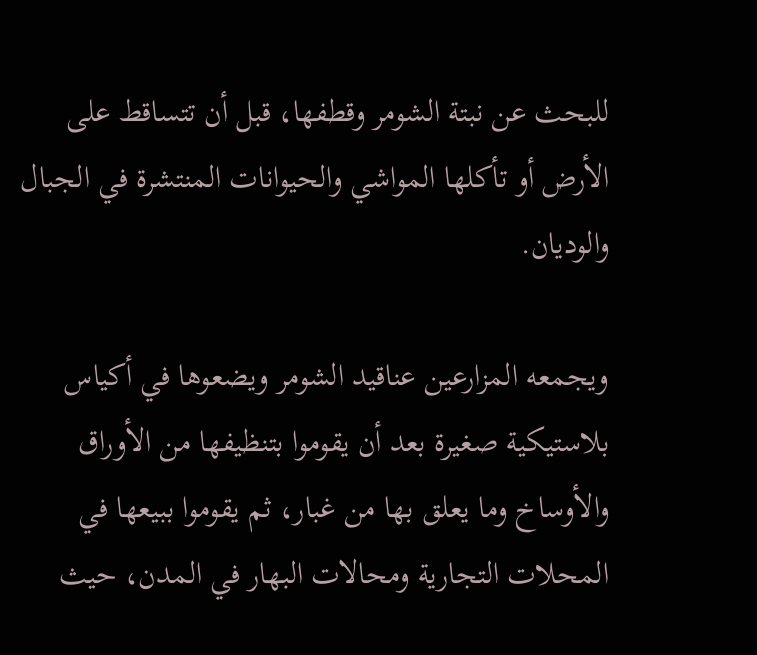للبحث عن نبتة الشومر وقطفها، قبل أن تتساقط على الأرض أو تأكلها المواشي والحيوانات المنتشرة في الجبال والوديان.

ويجمعه المزارعين عناقيد الشومر ويضعوها في أكياس بلاستيكية صغيرة بعد أن يقوموا بتنظيفها من الأوراق والأوساخ وما يعلق بها من غبار، ثم يقوموا ببيعها في المحلات التجارية ومحالات البهار في المدن، حيث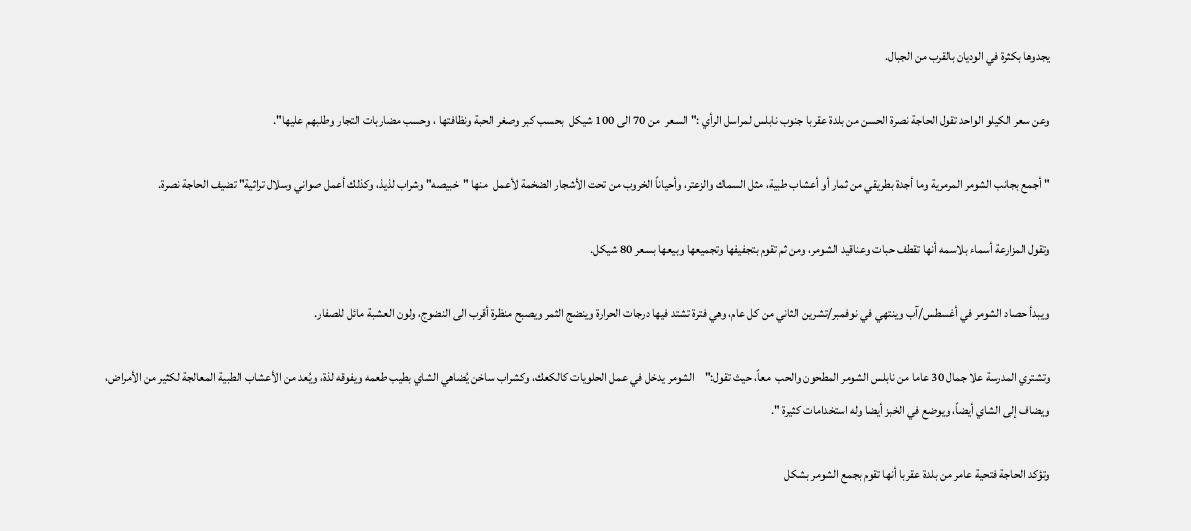يجدوها بكثرة في الوديان بالقرب من الجبال.

وعن سعر الكيلو الواحد تقول الحاجة نصرة الحسن من بلدة عقربا جنوب نابلس لمراسل الرأي :" السعر  من 70 الى 100 شيكل  بحسب كبر وصغر الحبة ونظافتها ، وحسب مضاربات التجار وطلبهم عليها".

" أجمع بجانب الشومر المرمرية وما أجدة بطريقي من ثمار أو أعشاب طبية، مثل السماك والزعتر، وأحياناً الخروب من تحت الأشجار الضخمة لأعمل  منها "خبيصه" وشراب لذيذ، وكذلك أعمل صواني وسلال تراثية" تضيف الحاجة نصرة.

وتقول المزارعة أسماء بلاسمه أنها تقطف حبات وعناقيد الشومر، ومن ثم تقوم بتجفيفها وتجميعها وبيعها بسعر 80 شيكل.

ويبدأ حصاد الشومر في أغسطس/آب وينتهي في نوفمبر/تشرين الثاني من كل عام، وهي فترة تشتد فيها درجات الحرارة وينضج الثمر ويصبح منظرة أقرب الى النضوج، ولون العشبة مائل للصفار.

وتشتري المدرسة علا جمال 30 عاما من نابلس الشومر المطحون والحب  معاً، حيث تقول:"    الشومر يدخل في عمل الحلويات كالكعك، وكشراب ساخن يُضاهي الشاي بطيب طعمه ويفوقه لذة، ويُعد من الأعشاب الطبية المعالجة لكثير من الأمراض، ويضاف إلى الشاي أيضاً، ويوضع في الخبز أيضا وله استخدامات كثيرة ".

وتؤكد الحاجة فتحية عامر من بلدة عقربا أنها تقوم بجمع الشومر بشكل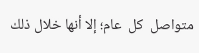متواصل  كل  عام؛ إلا أنها خلال ذلك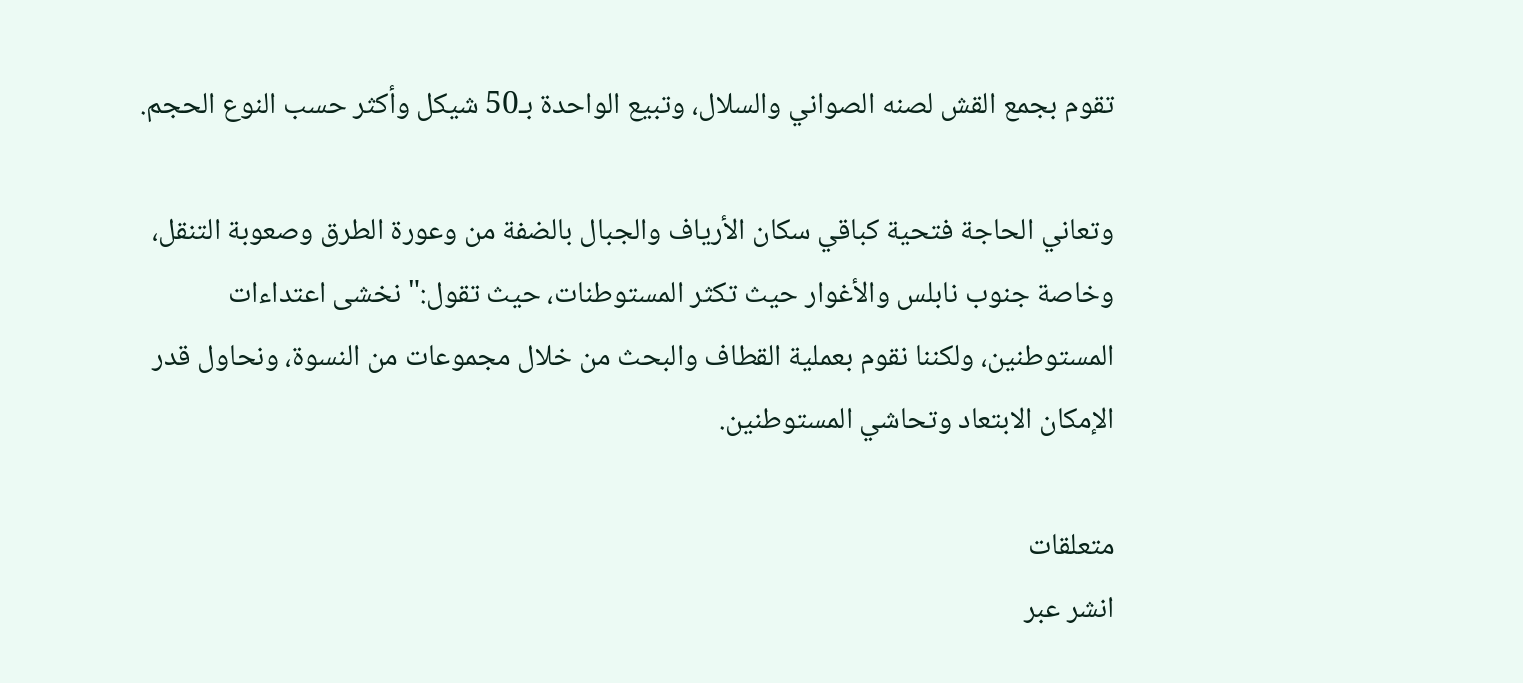تقوم بجمع القش لصنه الصواني والسلال، وتبيع الواحدة بـ50 شيكل وأكثر حسب النوع الحجم.

وتعاني الحاجة فتحية كباقي سكان الأرياف والجبال بالضفة من وعورة الطرق وصعوبة التنقل، وخاصة جنوب نابلس والأغوار حيث تكثر المستوطنات، حيث تقول:" نخشى اعتداءات المستوطنين، ولكننا نقوم بعملية القطاف والبحث من خلال مجموعات من النسوة، ونحاول قدر الإمكان الابتعاد وتحاشي المستوطنين.

متعلقات
انشر عبر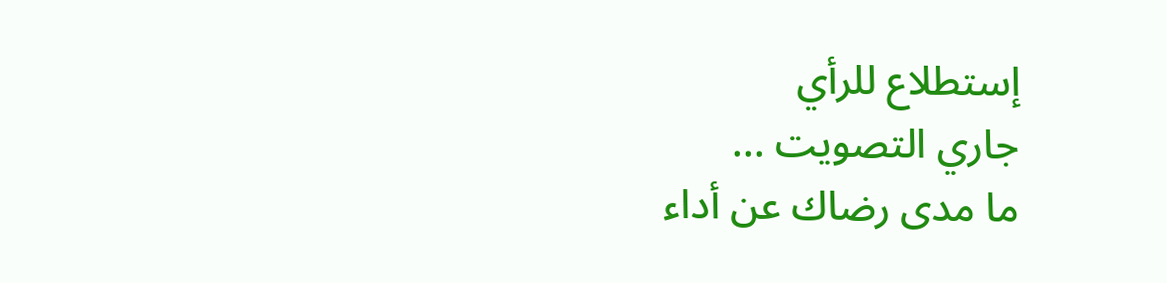إستطلاع للرأي
جاري التصويت ...
ما مدى رضاك عن أداء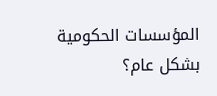المؤسسات الحكومية بشكل عام؟